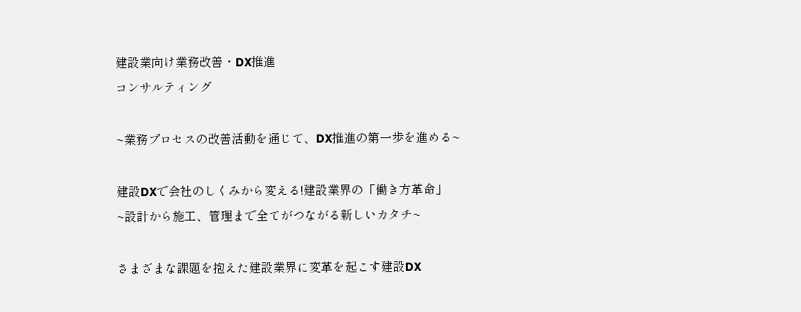建設業向け業務改善・DX推進
コンサルティング

~業務プロセスの改善活動を通じて、DX推進の第一歩を進める~

建設DXで会社のしくみから変える!建設業界の「働き方革命」
~設計から施工、管理まで全てがつながる新しいカタチ~

さまざまな課題を抱えた建設業界に変革を起こす建設DX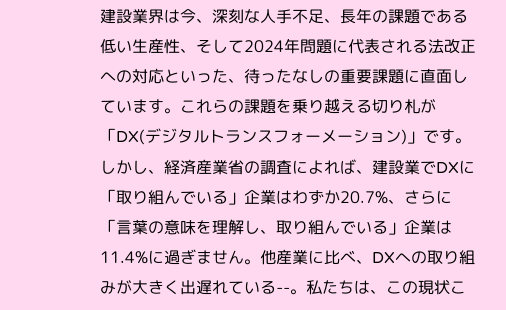建設業界は今、深刻な人手不足、長年の課題である低い生産性、そして2024年問題に代表される法改正への対応といった、待ったなしの重要課題に直面しています。これらの課題を乗り越える切り札が「DX(デジタルトランスフォーメーション)」です。しかし、経済産業省の調査によれば、建設業でDXに「取り組んでいる」企業はわずか20.7%、さらに「言葉の意味を理解し、取り組んでいる」企業は11.4%に過ぎません。他産業に比べ、DXへの取り組みが大きく出遅れている--。私たちは、この現状こ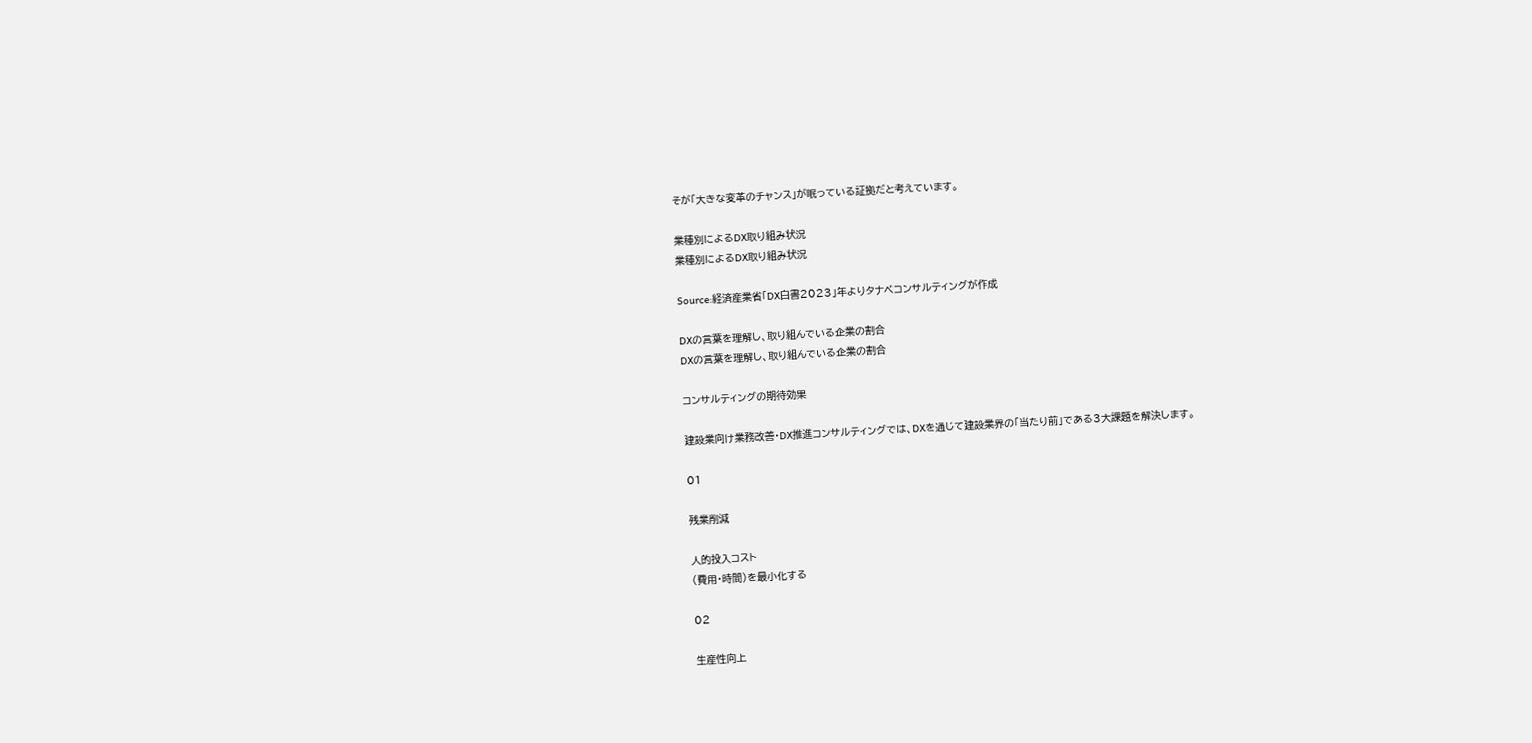そが「大きな変革のチャンス」が眠っている証拠だと考えています。

業種別によるDX取り組み状況
業種別によるDX取り組み状況

Source:経済産業省「DX白書2023」年よりタナベコンサルティングが作成

DXの言葉を理解し、取り組んでいる企業の割合
DXの言葉を理解し、取り組んでいる企業の割合

コンサルティングの期待効果

建設業向け業務改善・DX推進コンサルティングでは、DXを通じて建設業界の「当たり前」である3大課題を解決します。

01

残業削減

人的投入コスト
(費用・時間)を最小化する

02

生産性向上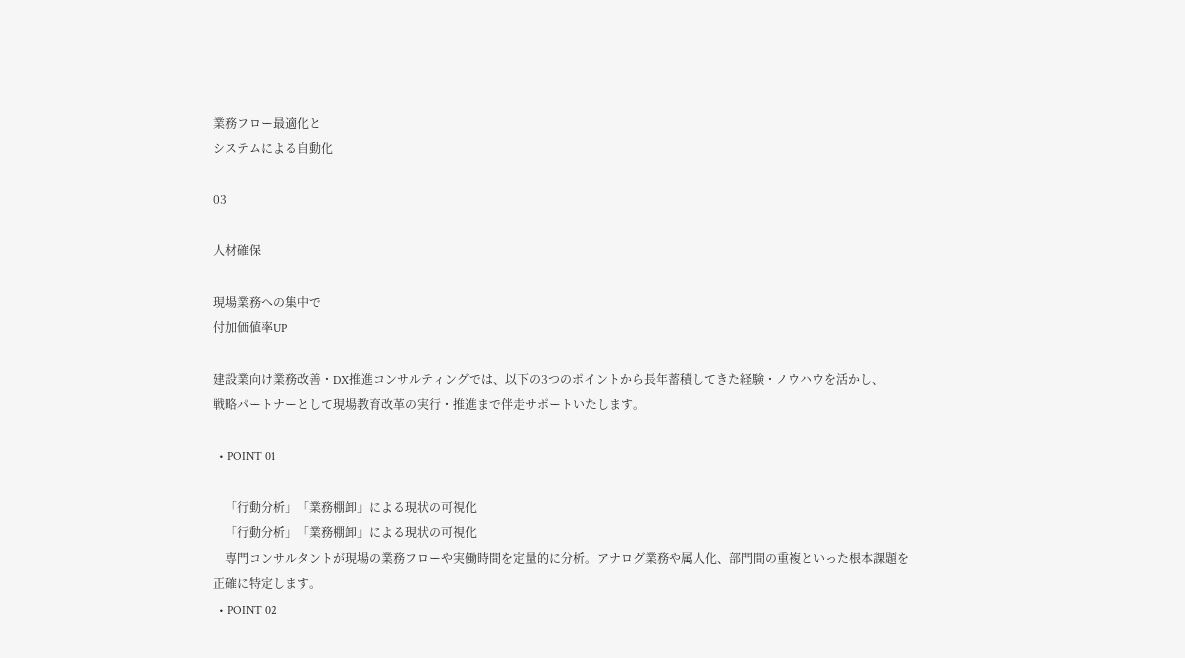業務フロー最適化と
システムによる自動化

03

人材確保

現場業務への集中で
付加価値率UP

建設業向け業務改善・DX推進コンサルティングでは、以下の3つのポイントから長年蓄積してきた経験・ノウハウを活かし、
戦略パートナーとして現場教育改革の実行・推進まで伴走サポートいたします。

  • POINT 01

    「行動分析」「業務棚卸」による現状の可視化
    「行動分析」「業務棚卸」による現状の可視化
    専門コンサルタントが現場の業務フローや実働時間を定量的に分析。アナログ業務や属人化、部門間の重複といった根本課題を正確に特定します。
  • POINT 02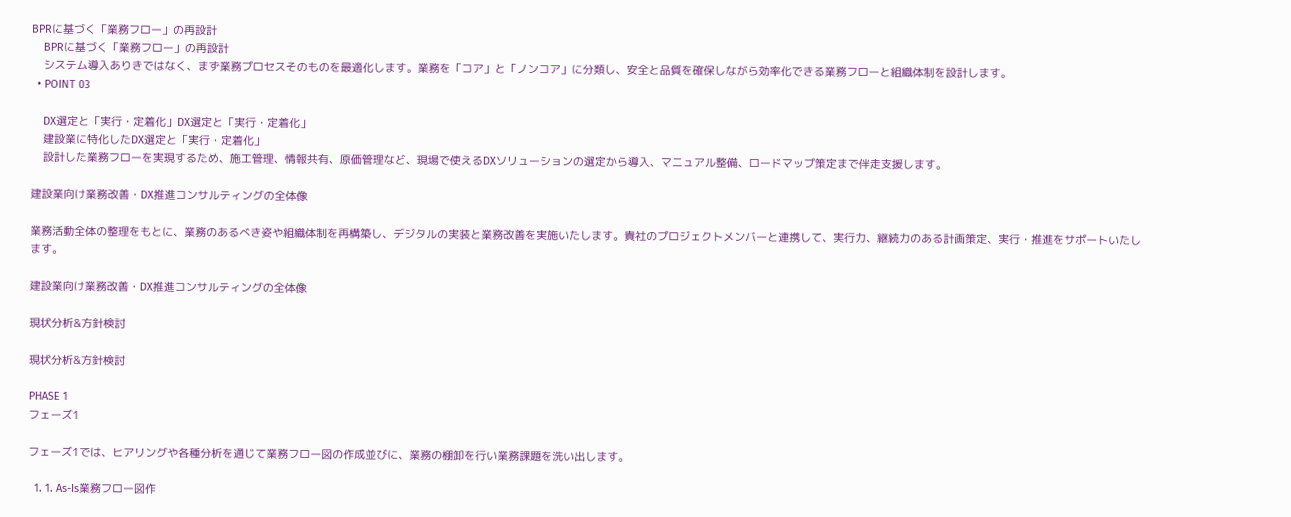BPRに基づく「業務フロー」の再設計
    BPRに基づく「業務フロー」の再設計
    システム導入ありきではなく、まず業務プロセスそのものを最適化します。業務を「コア」と「ノンコア」に分類し、安全と品質を確保しながら効率化できる業務フローと組織体制を設計します。
  • POINT 03

    DX選定と「実行・定着化」DX選定と「実行・定着化」
    建設業に特化したDX選定と「実行・定着化」
    設計した業務フローを実現するため、施工管理、情報共有、原価管理など、現場で使えるDXソリューションの選定から導入、マニュアル整備、ロードマップ策定まで伴走支援します。

建設業向け業務改善・DX推進コンサルティングの全体像

業務活動全体の整理をもとに、業務のあるべき姿や組織体制を再構築し、デジタルの実装と業務改善を実施いたします。貴社のプロジェクトメンバーと連携して、実行力、継続力のある計画策定、実行・推進をサポートいたします。

建設業向け業務改善・DX推進コンサルティングの全体像

現状分析&方針検討

現状分析&方針検討

PHASE 1
フェーズ1

フェーズ1では、ヒアリングや各種分析を通じて業務フロー図の作成並びに、業務の棚卸を行い業務課題を洗い出します。

  1. 1. As-Is業務フロー図作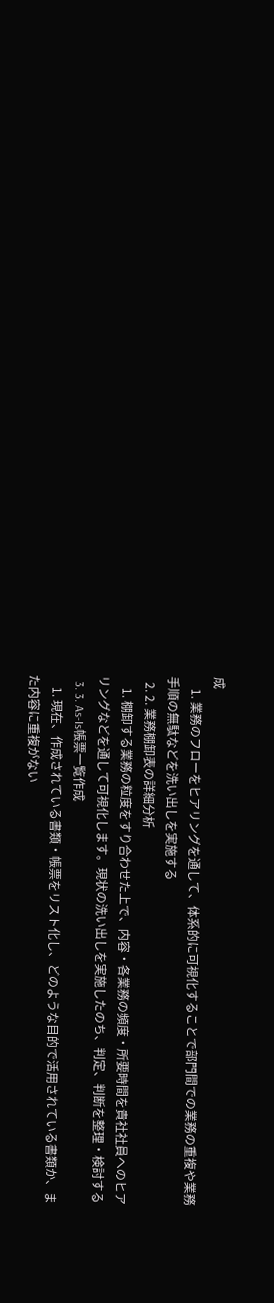成
    1. 業務のフローをヒアリングを通して、体系的に可視化することで部門間での業務の重複や業務手順の無駄などを洗い出しを実施する
  2. 2. 業務棚卸表の詳細分析
    1. 棚卸する業務の粒度をすり合わせた上で、内容・各業務の頻度・所要時間を貴社社員へのヒアリングなどを通して可視化します。現状の洗い出しを実施したのち、判定、判断を整理・検討する
  3. 3. As-Is帳票一覧作成
    1. 現在、作成されている書類・帳票をリスト化し、どのような目的で活用されている書類か、また内容に重複がない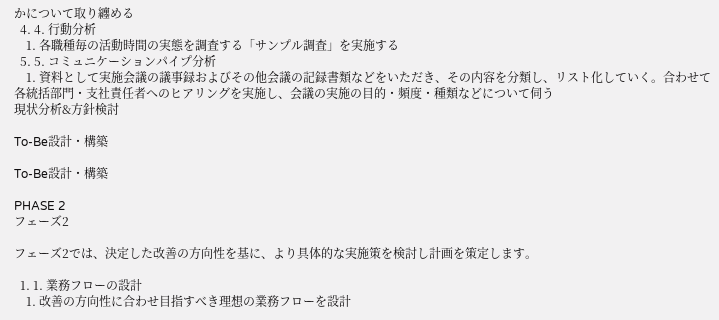かについて取り纏める
  4. 4. 行動分析
    1. 各職種毎の活動時間の実態を調査する「サンプル調査」を実施する
  5. 5. コミュニケーションパイプ分析
    1. 資料として実施会議の議事録およびその他会議の記録書類などをいただき、その内容を分類し、リスト化していく。合わせて各統括部門・支社責任者へのヒアリングを実施し、会議の実施の目的・頻度・種類などについて伺う
現状分析&方針検討

To-Be設計・構築

To-Be設計・構築

PHASE 2
フェーズ2

フェーズ2では、決定した改善の方向性を基に、より具体的な実施策を検討し計画を策定します。

  1. 1. 業務フローの設計
    1. 改善の方向性に合わせ目指すべき理想の業務フローを設計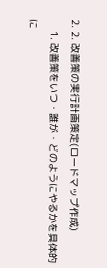2. 2. 改善策の実行計画策定(ロードマップ作成)
    1. 改善策をいつ・誰が・どのようにやるかを具体的に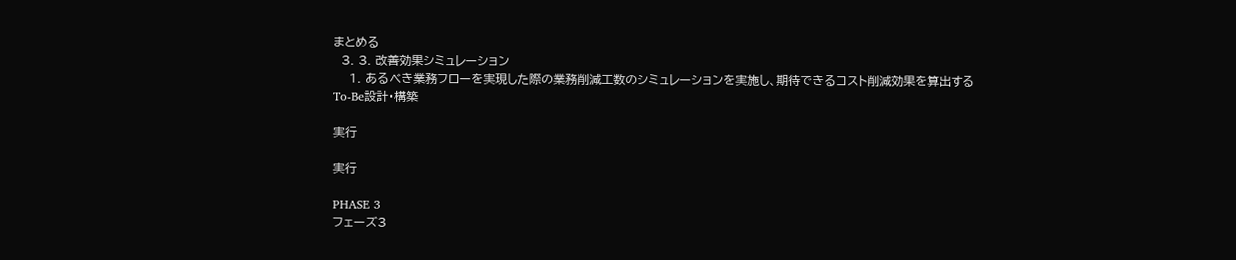まとめる
  3. 3. 改善効果シミュレーション
    1. あるべき業務フローを実現した際の業務削減工数のシミュレーションを実施し、期待できるコスト削減効果を算出する
To-Be設計・構築

実行

実行

PHASE 3
フェーズ3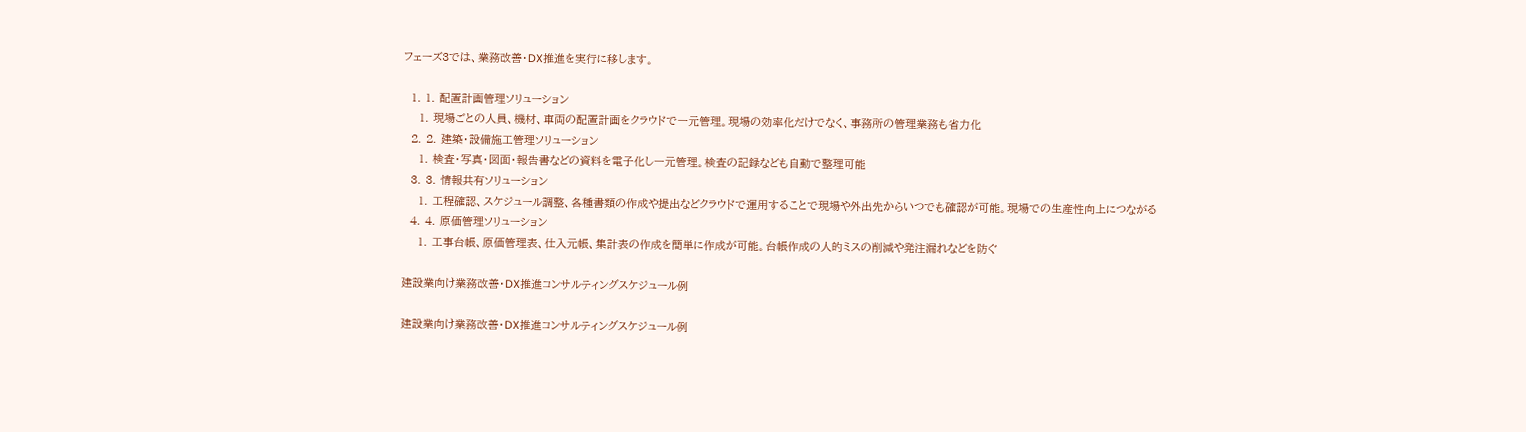フェーズ3では、業務改善・DX推進を実行に移します。

  1. 1. 配置計画管理ソリューション
    1. 現場ごとの人員、機材、車両の配置計画をクラウドで一元管理。現場の効率化だけでなく、事務所の管理業務も省力化
  2. 2. 建築・設備施工管理ソリューション
    1. 検査・写真・図面・報告書などの資料を電子化し一元管理。検査の記録なども自動で整理可能
  3. 3. 情報共有ソリューション
    1. 工程確認、スケジュール調整、各種書類の作成や提出などクラウドで運用することで現場や外出先からいつでも確認が可能。現場での生産性向上につながる
  4. 4. 原価管理ソリューション
    1. 工事台帳、原価管理表、仕入元帳、集計表の作成を簡単に作成が可能。台帳作成の人的ミスの削減や発注漏れなどを防ぐ

建設業向け業務改善・DX推進コンサルティングスケジュール例

建設業向け業務改善・DX推進コンサルティングスケジュール例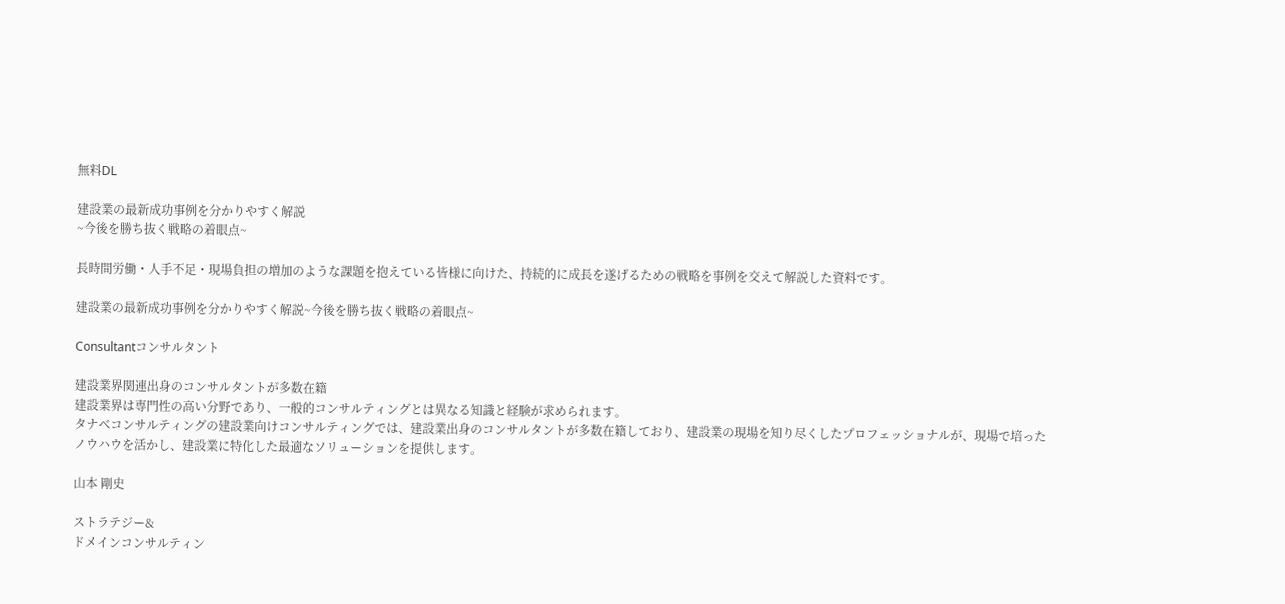無料DL

建設業の最新成功事例を分かりやすく解説
~今後を勝ち抜く戦略の着眼点~

長時間労働・人手不足・現場負担の増加のような課題を抱えている皆様に向けた、持続的に成長を遂げるための戦略を事例を交えて解説した資料です。

建設業の最新成功事例を分かりやすく解説~今後を勝ち抜く戦略の着眼点~

Consultantコンサルタント

建設業界関連出身のコンサルタントが多数在籍
建設業界は専門性の高い分野であり、一般的コンサルティングとは異なる知識と経験が求められます。
タナベコンサルティングの建設業向けコンサルティングでは、建設業出身のコンサルタントが多数在籍しており、建設業の現場を知り尽くしたプロフェッショナルが、現場で培ったノウハウを活かし、建設業に特化した最適なソリューションを提供します。

山本 剛史

ストラテジー&
ドメインコンサルティン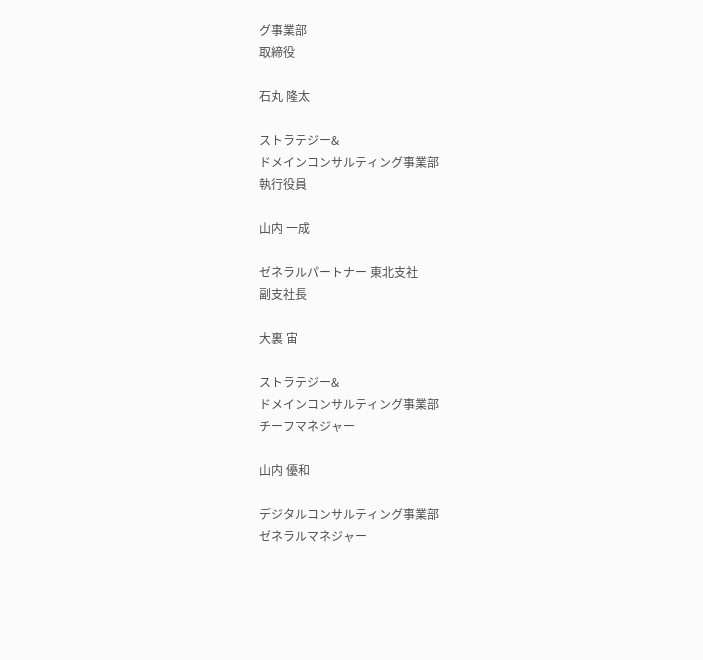グ事業部
取締役

石丸 隆太

ストラテジー&
ドメインコンサルティング事業部
執行役員

山内 一成

ゼネラルパートナー 東北支社
副支社長

大裏 宙

ストラテジー&
ドメインコンサルティング事業部
チーフマネジャー

山内 優和

デジタルコンサルティング事業部
ゼネラルマネジャー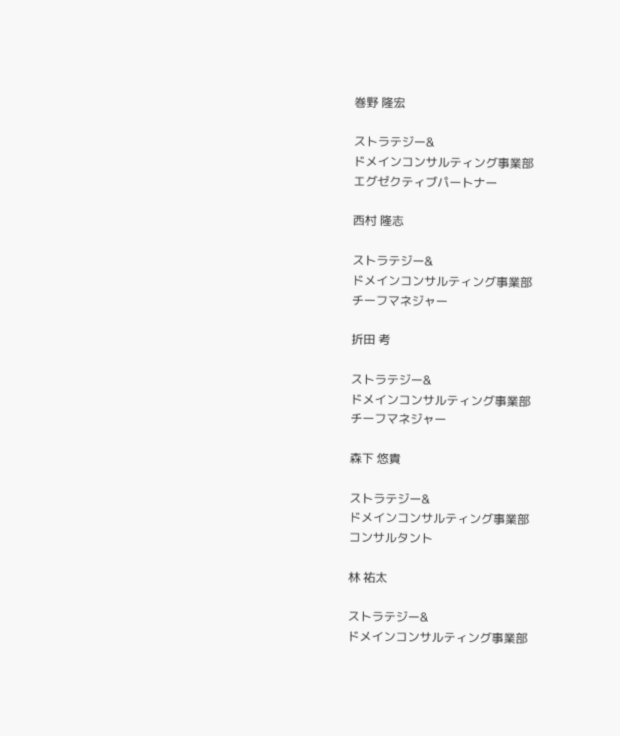巻野 隆宏

ストラテジー&
ドメインコンサルティング事業部
エグゼクティブパートナー

西村 隆志

ストラテジー&
ドメインコンサルティング事業部
チーフマネジャー

折田 考

ストラテジー&
ドメインコンサルティング事業部
チーフマネジャー

森下 悠貴

ストラテジー&
ドメインコンサルティング事業部
コンサルタント

林 祐太

ストラテジー&
ドメインコンサルティング事業部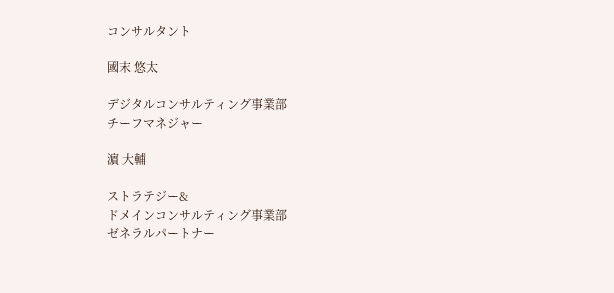コンサルタント

國末 悠太

デジタルコンサルティング事業部
チーフマネジャー

濵 大輔

ストラテジー&
ドメインコンサルティング事業部
ゼネラルパートナー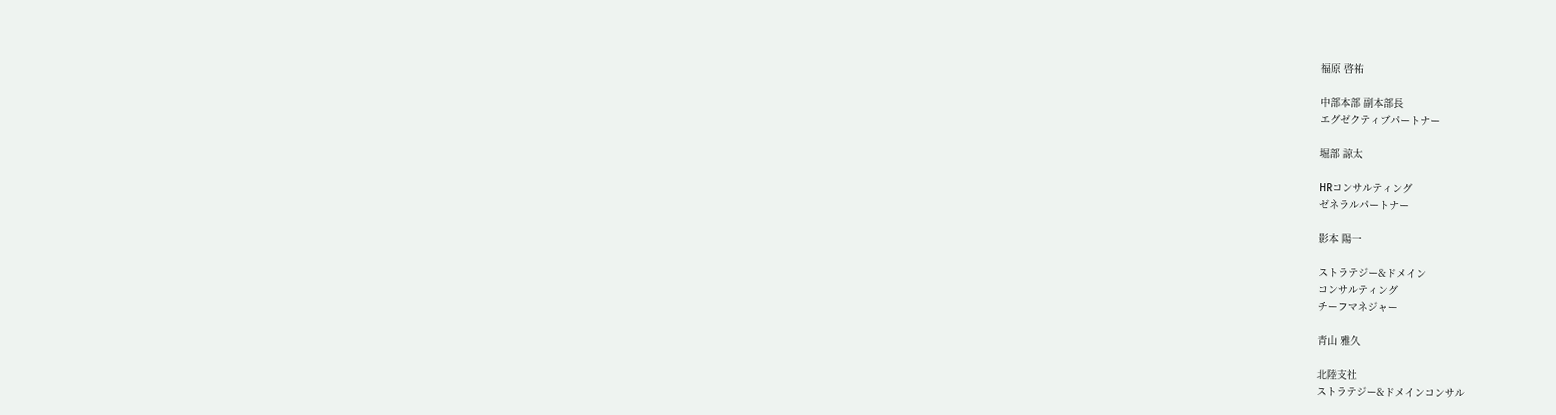福原 啓祐

中部本部 副本部長
エグゼクティブパートナー

堀部 諒太

HRコンサルティング
ゼネラルパートナー

影本 陽一

ストラテジー&ドメイン
コンサルティング
チーフマネジャー

青山 雅久

北陸支社
ストラテジー&ドメインコンサル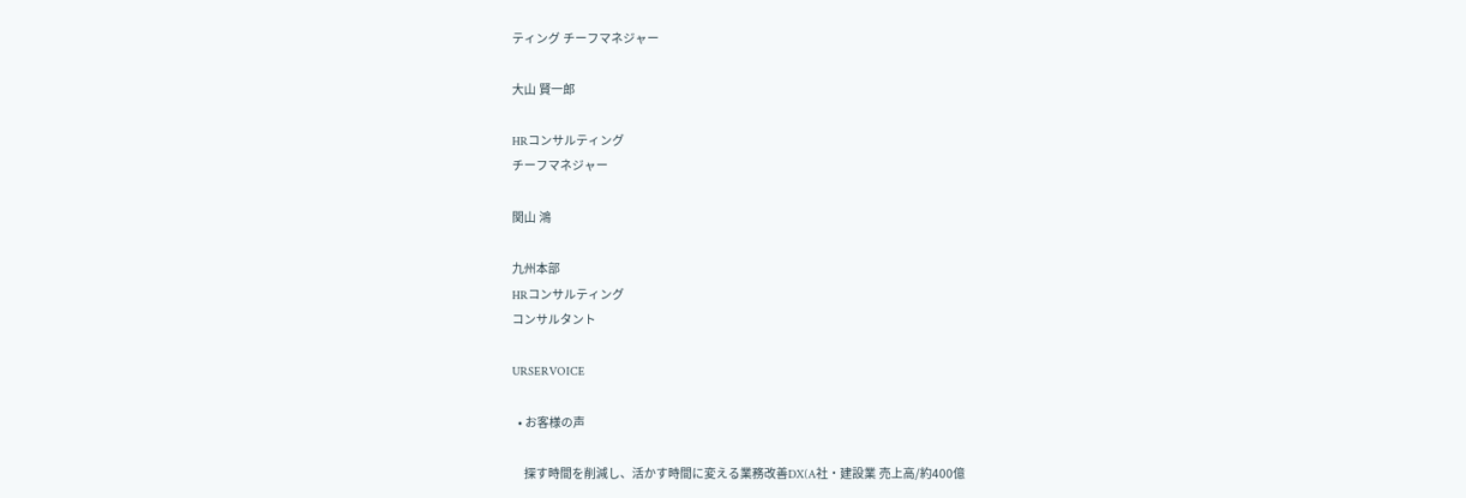ティング チーフマネジャー

大山 賢一郎

HRコンサルティング
チーフマネジャー

関山 鴻

九州本部
HRコンサルティング
コンサルタント

URSERVOICE

  • お客様の声

    探す時間を削減し、活かす時間に変える業務改善DX(A社・建設業 売上高/約400億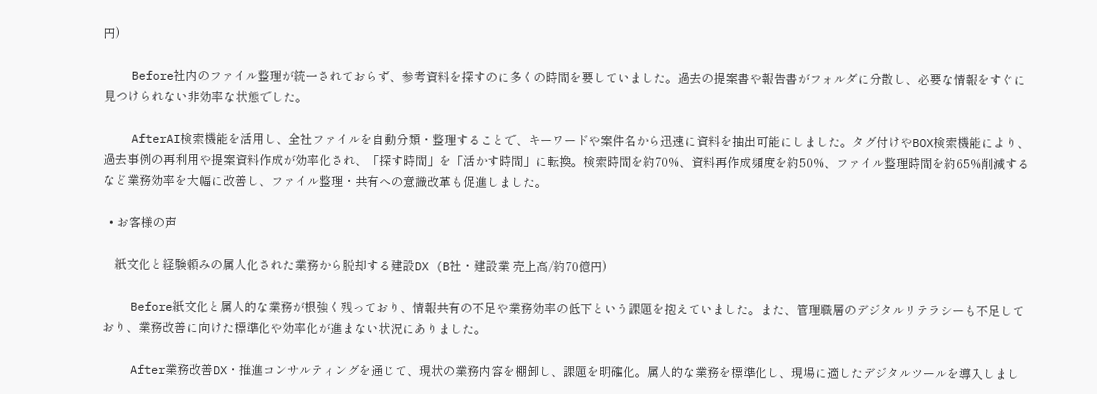円)

    Before社内のファイル整理が統一されておらず、参考資料を探すのに多くの時間を要していました。過去の提案書や報告書がフォルダに分散し、必要な情報をすぐに見つけられない非効率な状態でした。

    AfterAI検索機能を活用し、全社ファイルを自動分類・整理することで、キーワードや案件名から迅速に資料を抽出可能にしました。タグ付けやBOX検索機能により、過去事例の再利用や提案資料作成が効率化され、「探す時間」を「活かす時間」に転換。検索時間を約70%、資料再作成頻度を約50%、ファイル整理時間を約65%削減するなど業務効率を大幅に改善し、ファイル整理・共有への意識改革も促進しました。

  • お客様の声

    紙文化と経験頼みの属人化された業務から脱却する建設DX (B社・建設業 売上高/約70億円)

    Before紙文化と属人的な業務が根強く残っており、情報共有の不足や業務効率の低下という課題を抱えていました。また、管理職層のデジタルリテラシーも不足しており、業務改善に向けた標準化や効率化が進まない状況にありました。

    After業務改善DX・推進コンサルティングを通じて、現状の業務内容を棚卸し、課題を明確化。属人的な業務を標準化し、現場に適したデジタルツールを導入しまし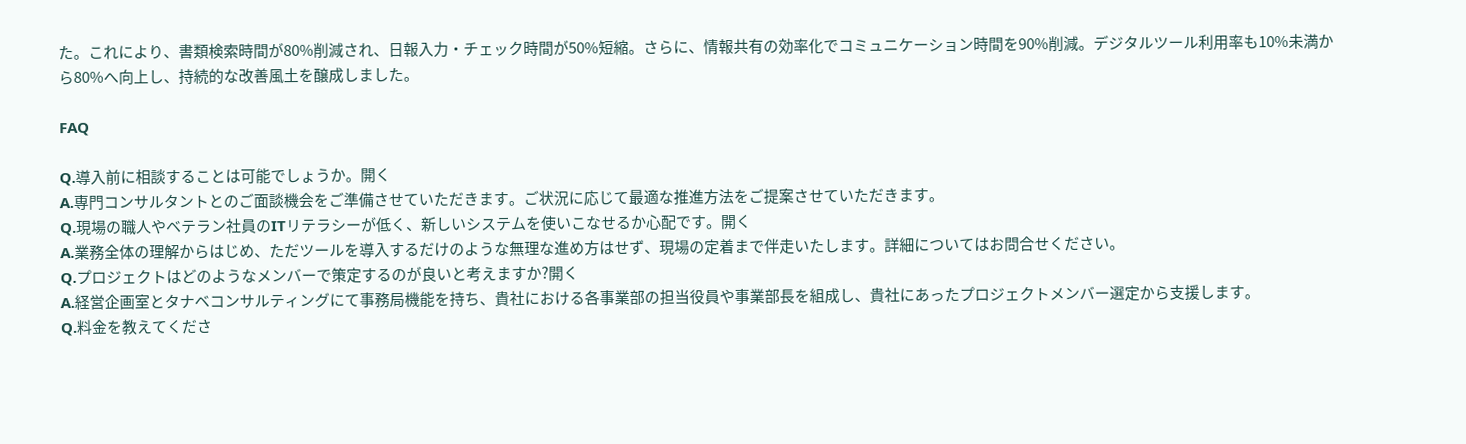た。これにより、書類検索時間が80%削減され、日報入力・チェック時間が50%短縮。さらに、情報共有の効率化でコミュニケーション時間を90%削減。デジタルツール利用率も10%未満から80%へ向上し、持続的な改善風土を醸成しました。

FAQ

Q.導入前に相談することは可能でしょうか。開く
A.専門コンサルタントとのご面談機会をご準備させていただきます。ご状況に応じて最適な推進方法をご提案させていただきます。
Q.現場の職人やベテラン社員のITリテラシーが低く、新しいシステムを使いこなせるか心配です。開く
A.業務全体の理解からはじめ、ただツールを導入するだけのような無理な進め方はせず、現場の定着まで伴走いたします。詳細についてはお問合せください。
Q.プロジェクトはどのようなメンバーで策定するのが良いと考えますか?開く
A.経営企画室とタナベコンサルティングにて事務局機能を持ち、貴社における各事業部の担当役員や事業部長を組成し、貴社にあったプロジェクトメンバー選定から支援します。
Q.料金を教えてくださ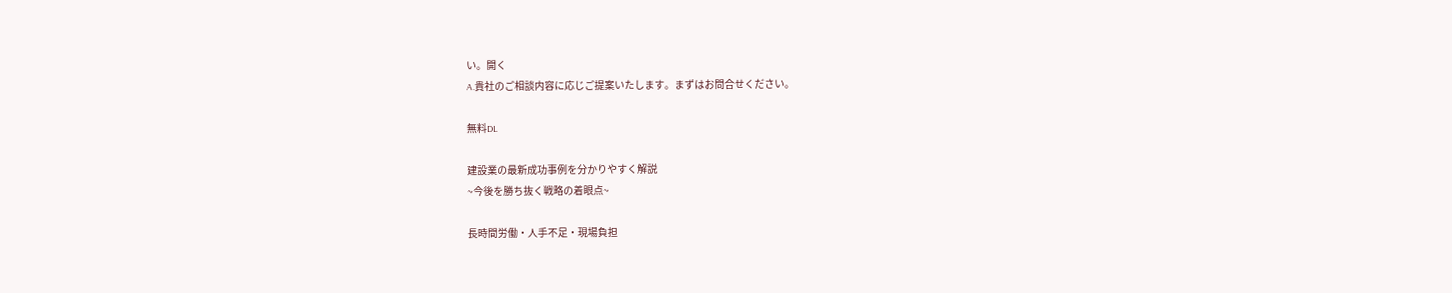い。開く
A.貴社のご相談内容に応じご提案いたします。まずはお問合せください。

無料DL

建設業の最新成功事例を分かりやすく解説
~今後を勝ち抜く戦略の着眼点~

長時間労働・人手不足・現場負担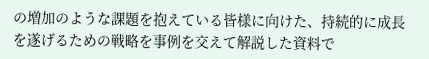の増加のような課題を抱えている皆様に向けた、持続的に成長を遂げるための戦略を事例を交えて解説した資料で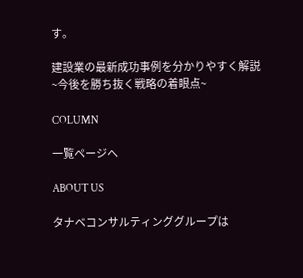す。

建設業の最新成功事例を分かりやすく解説~今後を勝ち抜く戦略の着眼点~

COLUMN

一覧ページへ

ABOUT US

タナベコンサルティンググループは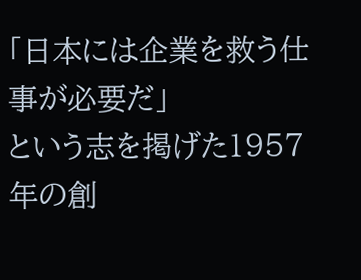「日本には企業を救う仕事が必要だ」
という志を掲げた1957年の創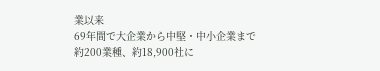業以来
69年間で大企業から中堅・中小企業まで
約200業種、約18,900社に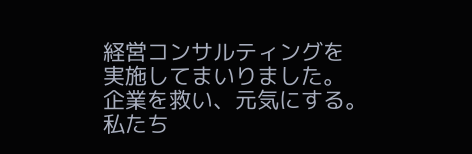経営コンサルティングを
実施してまいりました。
企業を救い、元気にする。
私たち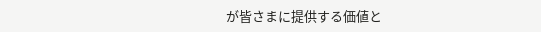が皆さまに提供する価値と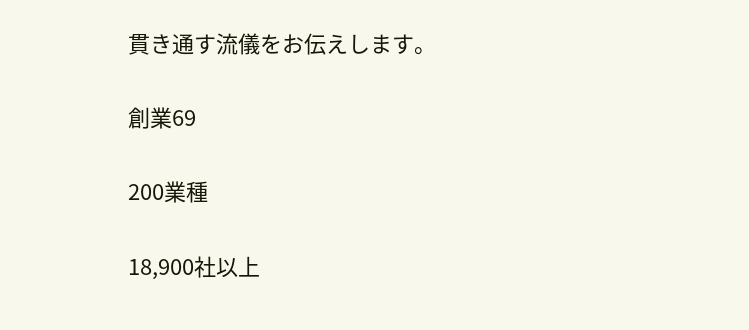貫き通す流儀をお伝えします。

創業69

200業種

18,900社以上